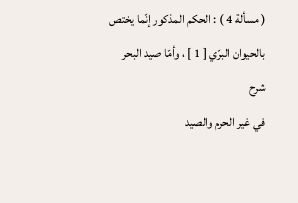( مسألة 4 ) : الحكم المذكور إنّما يختص بالحيوان البرّي [ 1 ] ، وأمّا صيد البحر
شرح
في غير الحرم والصيد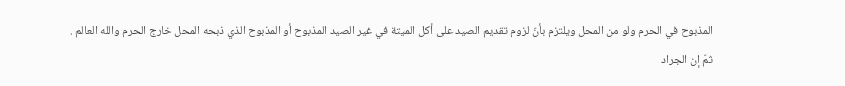المذبوح في الحرم ولو من المحل ويلتزم بأنّ لزوم تقديم الصيد على أكل الميتة في غير الصيد المذبوح أو المذبوح الذي ذبحه المحل خارج الحرم والله العالم .
ثمّ إن الجراد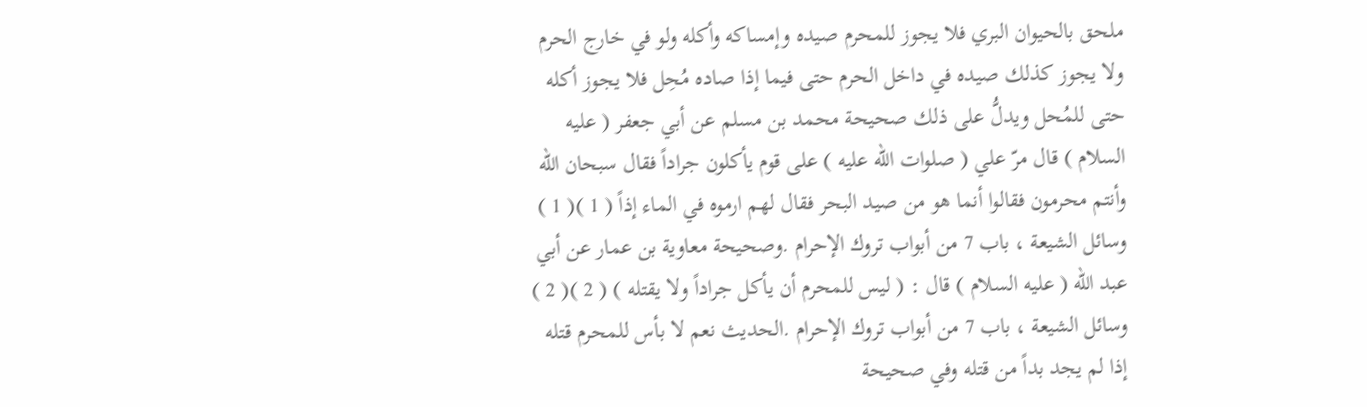ملحق بالحيوان البري فلا يجوز للمحرم صيده وإمساكه وأكله ولو في خارج الحرم ولا يجوز كذلك صيده في داخل الحرم حتى فيما إذا صاده مُحِل فلا يجوز أكله حتى للمُحل ويدلُّ على ذلك صحيحة محمد بن مسلم عن أبي جعفر ( عليه السلام ) قال مرّ علي ( صلوات الله عليه ) على قوم يأكلون جراداً فقال سبحان الله وأنتم محرمون فقالوا أنما هو من صيد البحر فقال لهم ارموه في الماء إذاً ( 1 )( 1 ) وسائل الشيعة ، باب 7 من أبواب تروك الإحرام .وصحيحة معاوية بن عمار عن أبي عبد الله ( عليه السلام ) قال : ( ليس للمحرم أن يأكل جراداً ولا يقتله ) ( 2 )( 2 ) وسائل الشيعة ، باب 7 من أبواب تروك الإحرام .الحديث نعم لا بأس للمحرم قتله إذا لم يجد بداً من قتله وفي صحيحة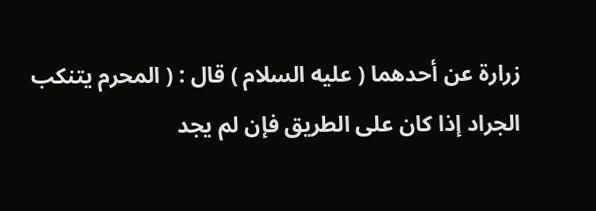زرارة عن أحدهما ( عليه السلام ) قال : ( المحرم يتنكب الجراد إذا كان على الطريق فإن لم يجد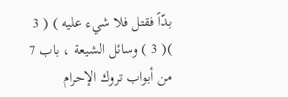بدّاً فقتل فلا شيء عليه ) ( 3 )( 3 ) وسائل الشيعة ، باب 7 من أبواب تروك الإحرام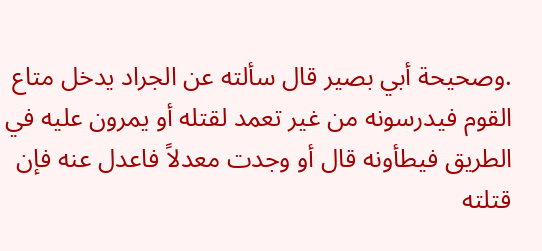.وصحيحة أبي بصير قال سألته عن الجراد يدخل متاع القوم فيدرسونه من غير تعمد لقتله أو يمرون عليه في الطريق فيطأونه قال أو وجدت معدلاً فاعدل عنه فإن قتلته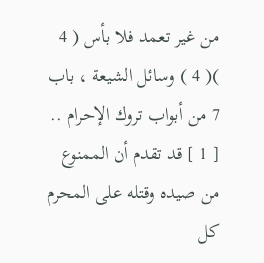من غير تعمد فلا بأس ( 4 )( 4 ) وسائل الشيعة ، باب 7 من أبواب تروك الإحرام ..
[ 1 ] قد تقدم أن الممنوع من صيده وقتله على المحرم كل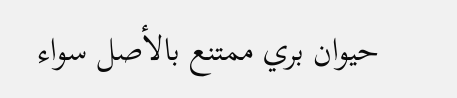حيوان بري ممتنع بالأصل سواء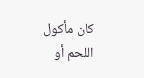كان مأكول اللحم أو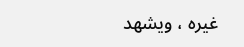غيره ، ويشهد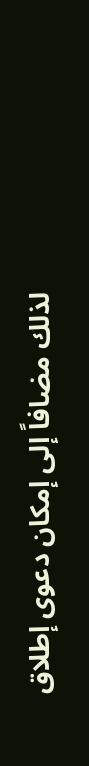لذلك مضافاً إلى إمكان دعوى إطلاق